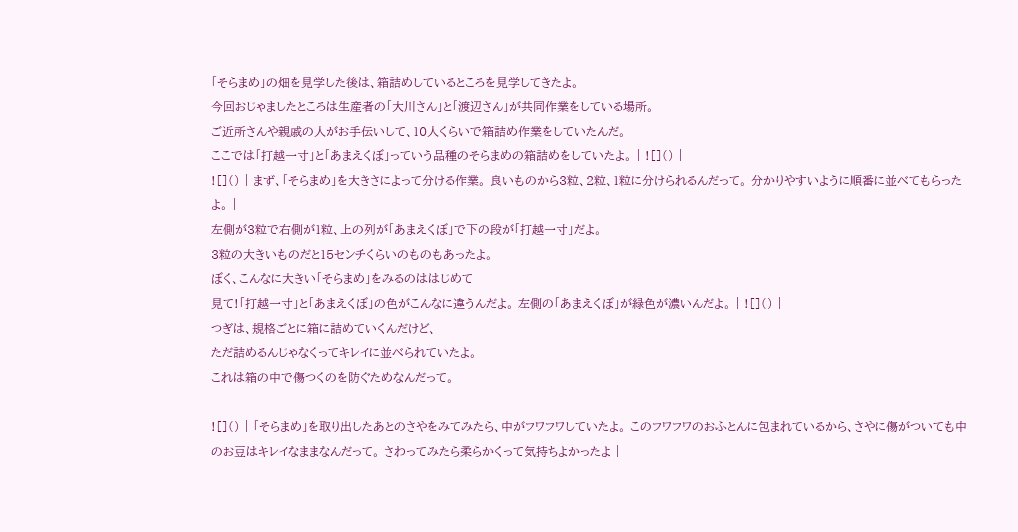「そらまめ」の畑を見学した後は、箱詰めしているところを見学してきたよ。
今回おじゃましたところは生産者の「大川さん」と「渡辺さん」が共同作業をしている場所。
ご近所さんや親戚の人がお手伝いして、10人くらいで箱詰め作業をしていたんだ。
ここでは「打越一寸」と「あまえくぼ」っていう品種のそらまめの箱詰めをしていたよ。 | ![]() |
![]() | まず、「そらまめ」を大きさによって分ける作業。 良いものから3粒、2粒、1粒に分けられるんだって。 分かりやすいように順番に並べてもらったよ。 |
左側が3粒で右側が1粒、上の列が「あまえくぼ」で下の段が「打越一寸」だよ。
3粒の大きいものだと15センチくらいのものもあったよ。
ぼく、こんなに大きい「そらまめ」をみるのははじめて
見て!「打越一寸」と「あまえくぼ」の色がこんなに違うんだよ。 左側の「あまえくぼ」が緑色が濃いんだよ。 | ![]() |
つぎは、規格ごとに箱に詰めていくんだけど、
ただ詰めるんじゃなくってキレイに並べられていたよ。
これは箱の中で傷つくのを防ぐためなんだって。

![]() | 「そらまめ」を取り出したあとのさやをみてみたら、中がフワフワしていたよ。 このフワフワのおふとんに包まれているから、さやに傷がついても中のお豆はキレイなままなんだって。 さわってみたら柔らかくって気持ちよかったよ |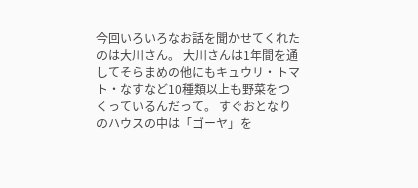今回いろいろなお話を聞かせてくれたのは大川さん。 大川さんは1年間を通してそらまめの他にもキュウリ・トマト・なすなど10種類以上も野菜をつくっているんだって。 すぐおとなりのハウスの中は「ゴーヤ」を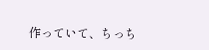作っていて、ちっち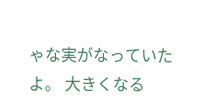ゃな実がなっていたよ。 大きくなる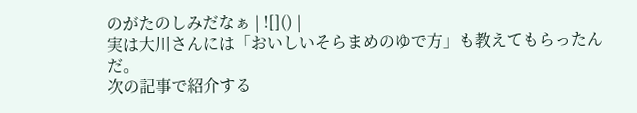のがたのしみだなぁ | ![]() |
実は大川さんには「おいしいそらまめのゆで方」も教えてもらったんだ。
次の記事で紹介する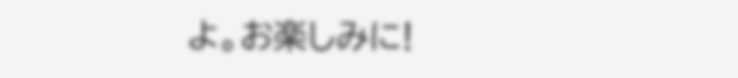よ。お楽しみに!